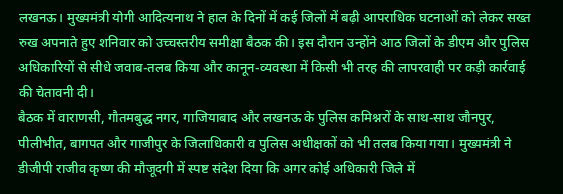लखनऊ। मुख्यमंत्री योगी आदित्यनाथ ने हाल के दिनों में कई जिलों में बढ़ी आपराधिक घटनाओं को लेकर सख्त रुख अपनाते हुए शनिवार को उच्चस्तरीय समीक्षा बैठक की। इस दौरान उन्होंने आठ जिलों के डीएम और पुलिस अधिकारियों से सीधे जवाब-तलब किया और कानून-व्यवस्था में किसी भी तरह की लापरवाही पर कड़ी कार्रवाई की चेतावनी दी।
बैठक में वाराणसी, गौतमबुद्ध नगर, गाजियाबाद और लखनऊ के पुलिस कमिश्नरों के साथ-साथ जौनपुर, पीलीभीत, बागपत और गाजीपुर के जिलाधिकारी व पुलिस अधीक्षकों को भी तलब किया गया। मुख्यमंत्री ने डीजीपी राजीव कृष्ण की मौजूदगी में स्पष्ट संदेश दिया कि अगर कोई अधिकारी जिले में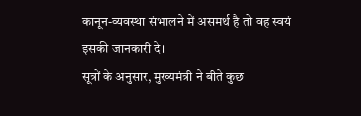कानून-व्यवस्था संभालने में असमर्थ है तो वह स्वयं इसकी जानकारी दे।
सूत्रों के अनुसार, मुख्यमंत्री ने बीते कुछ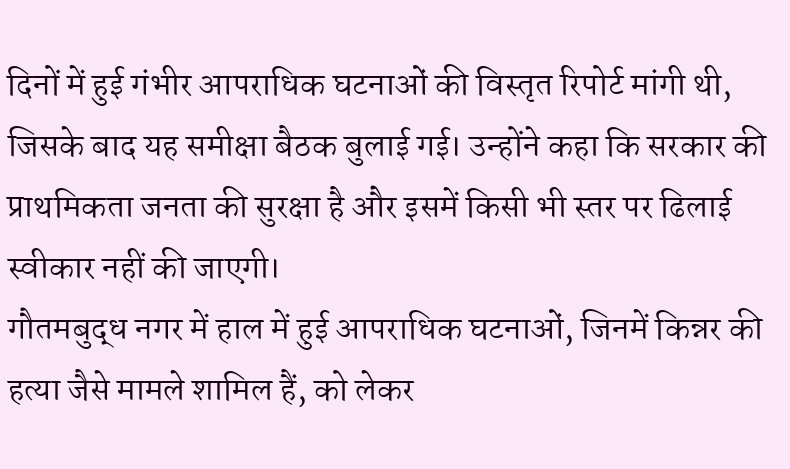दिनों में हुई गंभीर आपराधिक घटनाओं की विस्तृत रिपोर्ट मांगी थी, जिसके बाद यह समीक्षा बैठक बुलाई गई। उन्होंने कहा कि सरकार की प्राथमिकता जनता की सुरक्षा है और इसमें किसी भी स्तर पर ढिलाई स्वीकार नहीं की जाएगी।
गौतमबुद्ध नगर में हाल में हुई आपराधिक घटनाओं, जिनमें किन्नर की हत्या जैसे मामले शामिल हैं, को लेकर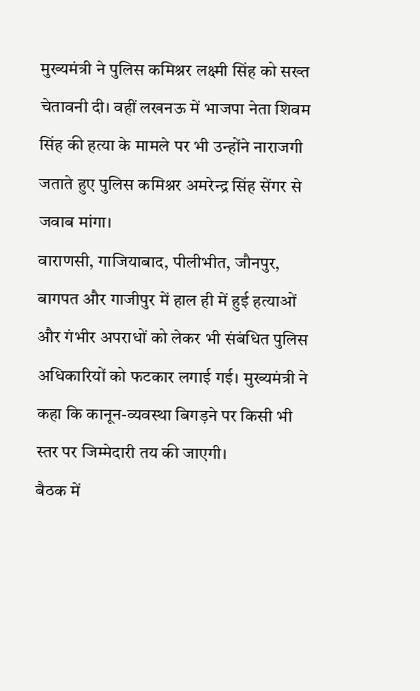मुख्यमंत्री ने पुलिस कमिश्नर लक्ष्मी सिंह को सख्त चेतावनी दी। वहीं लखनऊ में भाजपा नेता शिवम सिंह की हत्या के मामले पर भी उन्होंने नाराजगी जताते हुए पुलिस कमिश्नर अमरेन्द्र सिंह सेंगर से जवाब मांगा।
वाराणसी, गाजियाबाद, पीलीभीत, जौनपुर, बागपत और गाजीपुर में हाल ही में हुई हत्याओं और गंभीर अपराधों को लेकर भी संबंधित पुलिस अधिकारियों को फटकार लगाई गई। मुख्यमंत्री ने कहा कि कानून-व्यवस्था बिगड़ने पर किसी भी स्तर पर जिम्मेदारी तय की जाएगी।
बैठक में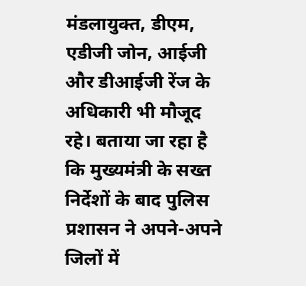मंडलायुक्त, डीएम, एडीजी जोन, आईजी और डीआईजी रेंज के अधिकारी भी मौजूद रहे। बताया जा रहा है कि मुख्यमंत्री के सख्त निर्देशों के बाद पुलिस प्रशासन ने अपने-अपने जिलों में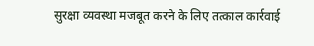सुरक्षा व्यवस्था मजबूत करने के लिए तत्काल कार्रवाई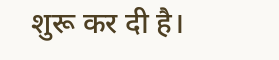शुरू कर दी है।